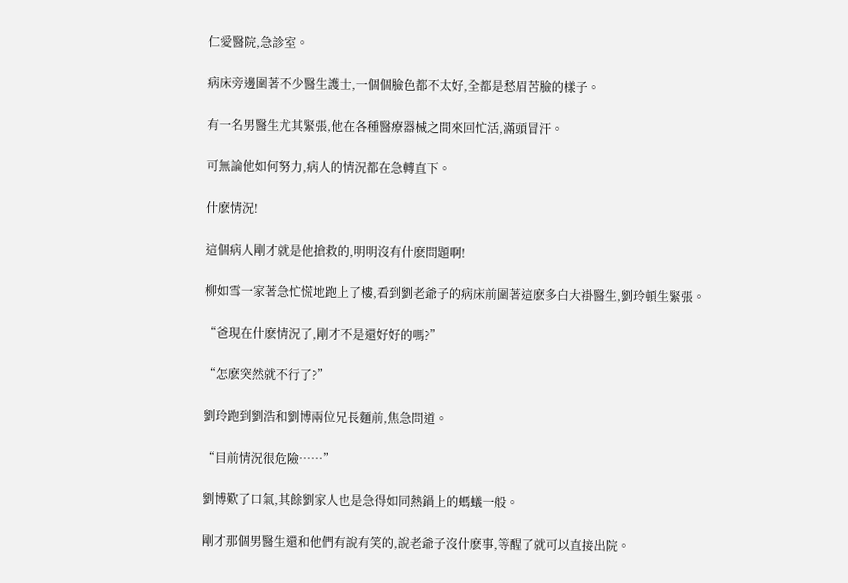仁愛醫院,急診室。

病床旁邊圍著不少醫生護士,一個個臉色都不太好,全都是愁眉苦臉的樣子。

有一名男醫生尤其緊張,他在各種醫療器械之間來回忙活,滿頭冒汗。

可無論他如何努力,病人的情況都在急轉直下。

什麽情況!

這個病人剛才就是他搶救的,明明沒有什麽問題啊!

柳如雪一家著急忙慌地跑上了樓,看到劉老爺子的病床前圍著這麽多白大褂醫生,劉玲頓生緊張。

“爸現在什麽情況了,剛才不是還好好的嗎?”

“怎麽突然就不行了?”

劉玲跑到劉浩和劉博兩位兄長麵前,焦急問道。

“目前情況很危險……”

劉博歎了口氣,其餘劉家人也是急得如同熱鍋上的螞蟻一般。

剛才那個男醫生還和他們有說有笑的,說老爺子沒什麽事,等醒了就可以直接出院。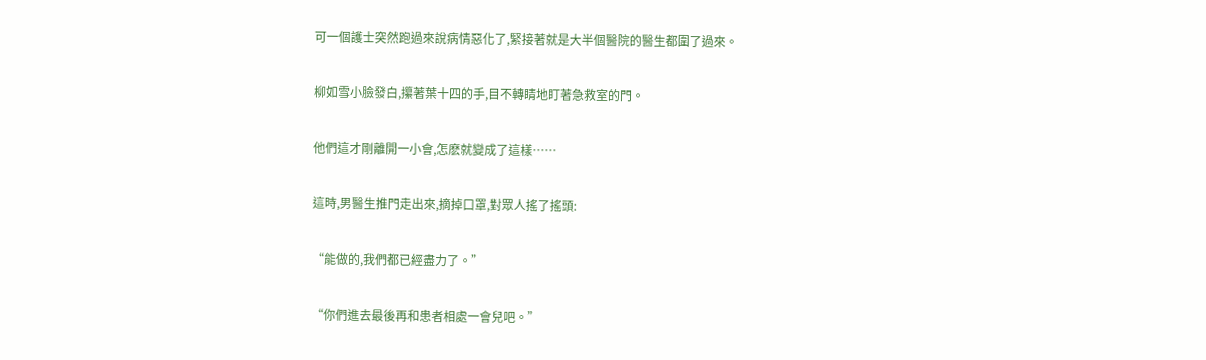可一個護士突然跑過來說病情惡化了,緊接著就是大半個醫院的醫生都圍了過來。

柳如雪小臉發白,攥著葉十四的手,目不轉睛地盯著急救室的門。

他們這才剛離開一小會,怎麽就變成了這樣……

這時,男醫生推門走出來,摘掉口罩,對眾人搖了搖頭:

“能做的,我們都已經盡力了。”

“你們進去最後再和患者相處一會兒吧。”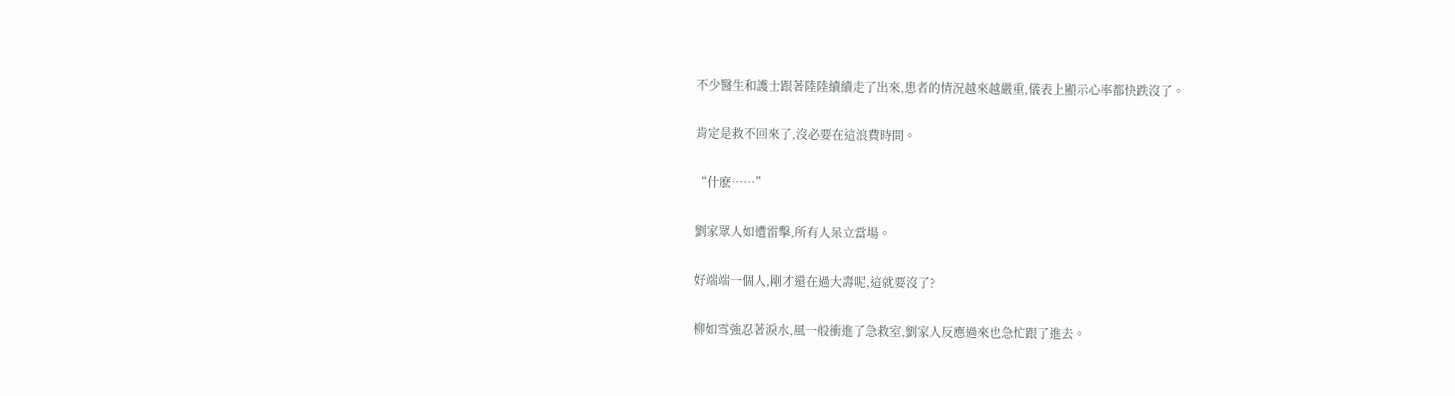不少醫生和護士跟著陸陸續續走了出來,患者的情況越來越嚴重,儀表上顯示心率都快跌沒了。

肯定是救不回來了,沒必要在這浪費時間。

“什麽……”

劉家眾人如遭雷擊,所有人呆立當場。

好端端一個人,剛才還在過大壽呢,這就要沒了?

柳如雪強忍著淚水,風一般衝進了急救室,劉家人反應過來也急忙跟了進去。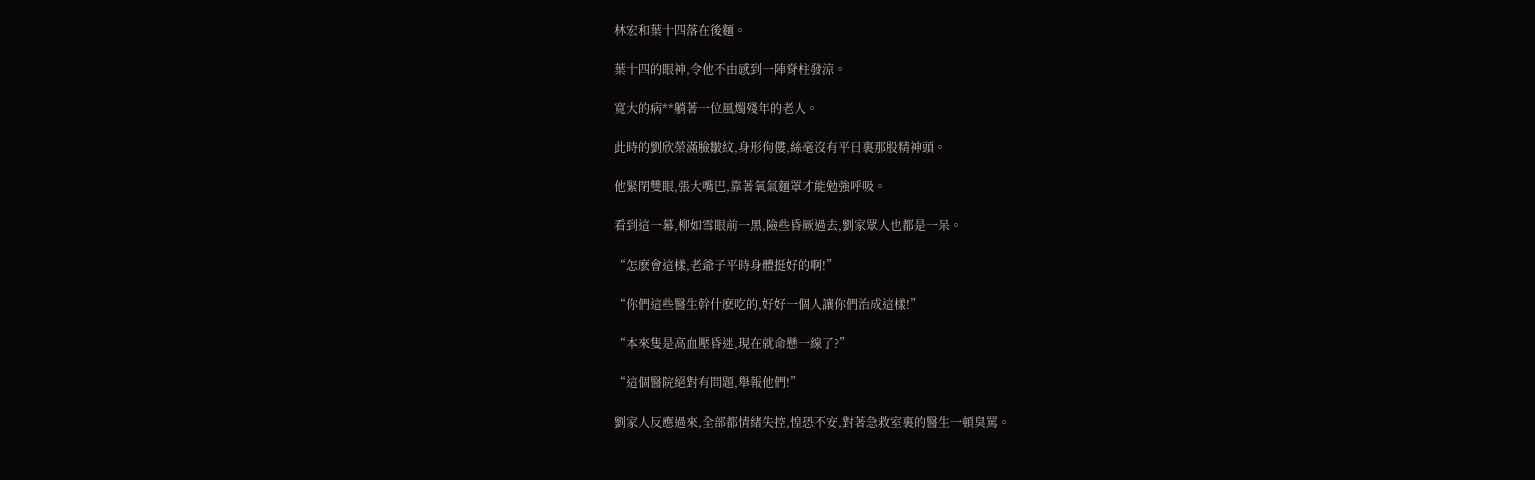林宏和葉十四落在後麵。

葉十四的眼神,令他不由感到一陣脊柱發涼。

寬大的病**躺著一位風燭殘年的老人。

此時的劉欣榮滿臉皺紋,身形佝僂,絲毫沒有平日裏那股精神頭。

他緊閉雙眼,張大嘴巴,靠著氧氣麵罩才能勉強呼吸。

看到這一幕,柳如雪眼前一黑,險些昏厥過去,劉家眾人也都是一呆。

“怎麽會這樣,老爺子平時身體挺好的啊!”

“你們這些醫生幹什麽吃的,好好一個人讓你們治成這樣!”

“本來隻是高血壓昏迷,現在就命懸一線了?”

“這個醫院絕對有問題,舉報他們!”

劉家人反應過來,全部都情緒失控,惶恐不安,對著急救室裏的醫生一頓臭罵。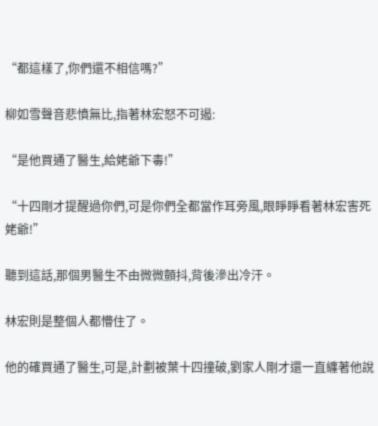“都這樣了,你們還不相信嗎?”

柳如雪聲音悲憤無比,指著林宏怒不可遏:

“是他買通了醫生,給姥爺下毒!”

“十四剛才提醒過你們,可是你們全都當作耳旁風,眼睜睜看著林宏害死姥爺!”

聽到這話,那個男醫生不由微微顫抖,背後滲出冷汗。

林宏則是整個人都懵住了。

他的確買通了醫生,可是,計劃被葉十四撞破,劉家人剛才還一直纏著他說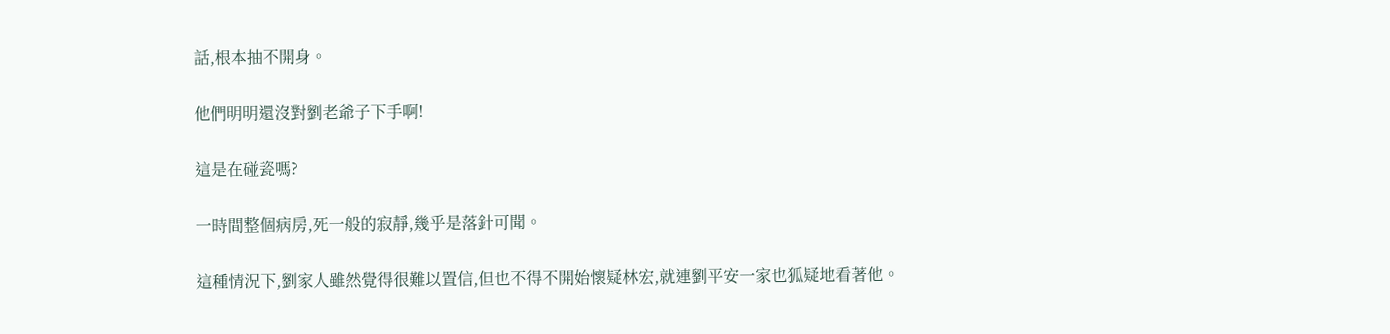話,根本抽不開身。

他們明明還沒對劉老爺子下手啊!

這是在碰瓷嗎?

一時間整個病房,死一般的寂靜,幾乎是落針可聞。

這種情況下,劉家人雖然覺得很難以置信,但也不得不開始懷疑林宏,就連劉平安一家也狐疑地看著他。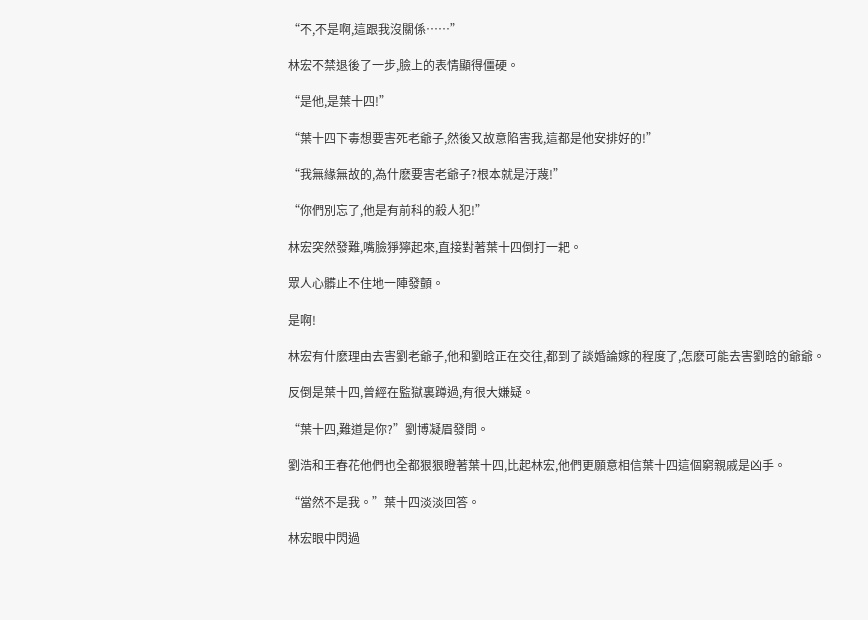“不,不是啊,這跟我沒關係……”

林宏不禁退後了一步,臉上的表情顯得僵硬。

“是他,是葉十四!”

“葉十四下毒想要害死老爺子,然後又故意陷害我,這都是他安排好的!”

“我無緣無故的,為什麽要害老爺子?根本就是汙蔑!”

“你們別忘了,他是有前科的殺人犯!”

林宏突然發難,嘴臉猙獰起來,直接對著葉十四倒打一耙。

眾人心髒止不住地一陣發顫。

是啊!

林宏有什麽理由去害劉老爺子,他和劉晗正在交往,都到了談婚論嫁的程度了,怎麽可能去害劉晗的爺爺。

反倒是葉十四,曾經在監獄裏蹲過,有很大嫌疑。

“葉十四,難道是你?”劉博凝眉發問。

劉浩和王春花他們也全都狠狠瞪著葉十四,比起林宏,他們更願意相信葉十四這個窮親戚是凶手。

“當然不是我。”葉十四淡淡回答。

林宏眼中閃過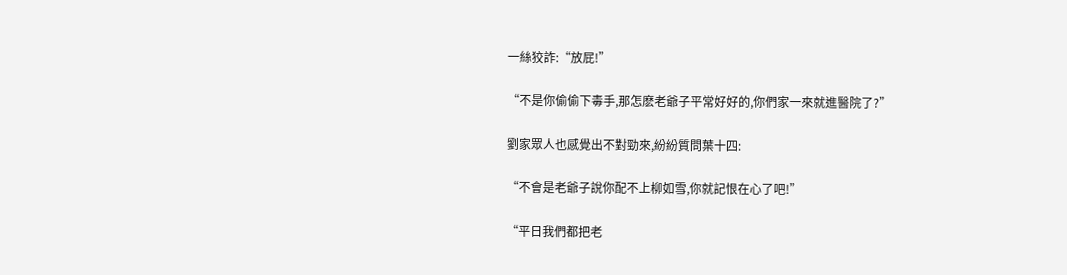一絲狡詐:“放屁!”

“不是你偷偷下毒手,那怎麽老爺子平常好好的,你們家一來就進醫院了?”

劉家眾人也感覺出不對勁來,紛紛質問葉十四:

“不會是老爺子說你配不上柳如雪,你就記恨在心了吧!”

“平日我們都把老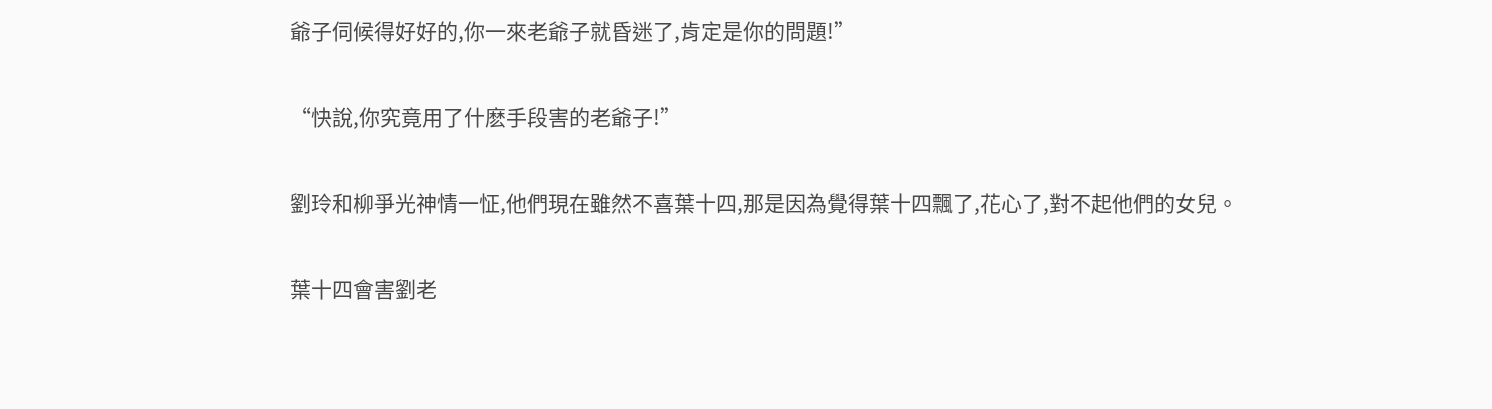爺子伺候得好好的,你一來老爺子就昏迷了,肯定是你的問題!”

“快說,你究竟用了什麽手段害的老爺子!”

劉玲和柳爭光神情一怔,他們現在雖然不喜葉十四,那是因為覺得葉十四飄了,花心了,對不起他們的女兒。

葉十四會害劉老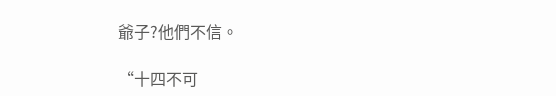爺子?他們不信。

“十四不可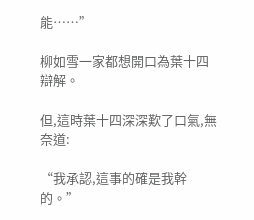能……”

柳如雪一家都想開口為葉十四辯解。

但,這時葉十四深深歎了口氣,無奈道:

“我承認,這事的確是我幹的。”